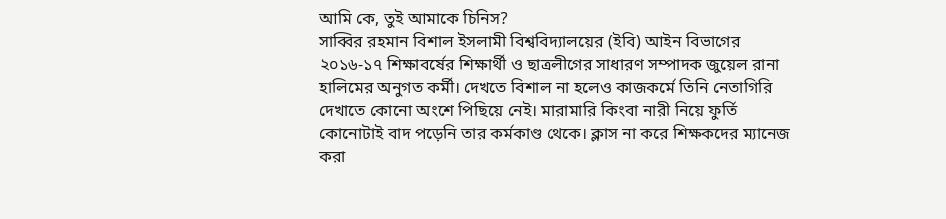আমি কে, তুই আমাকে চিনিস?
সাব্বির রহমান বিশাল ইসলামী বিশ্ববিদ্যালয়ের (ইবি) আইন বিভাগের ২০১৬-১৭ শিক্ষাবর্ষের শিক্ষার্থী ও ছাত্রলীগের সাধারণ সম্পাদক জুয়েল রানা হালিমের অনুগত কর্মী। দেখতে বিশাল না হলেও কাজকর্মে তিনি নেতাগিরি দেখাতে কোনো অংশে পিছিয়ে নেই। মারামারি কিংবা নারী নিয়ে ফুর্তি কোনোটাই বাদ পড়েনি তার কর্মকাণ্ড থেকে। ক্লাস না করে শিক্ষকদের ম্যানেজ করা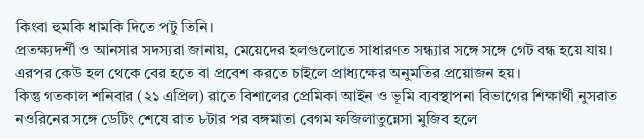কিংবা হুমকি ধামকি দিতে পটু তিনি।
প্রতক্ষ্যদর্শী ও আনসার সদস্যরা জানায়, মেয়েদের হলগুলোতে সাধারণত সন্ধ্যার সঙ্গে সঙ্গে গেট বন্ধ হয়ে যায়। এরপর কেউ হল থেকে বের হতে বা প্রবেশ করতে চাইলে প্রাধ্যক্ষের অনুমতির প্রয়োজন হয়।
কিন্তু গতকাল শনিবার (২১ এপ্রিল) রাতে বিশালের প্রেমিকা আইন ও ভূমি ব্যবস্থাপনা বিভাগের শিক্ষার্থী নুসরাত নওরিনের সঙ্গে ডেটিং শেষে রাত ৮টার পর বঙ্গমাতা বেগম ফজিলাতুন্নেসা মুজিব হলে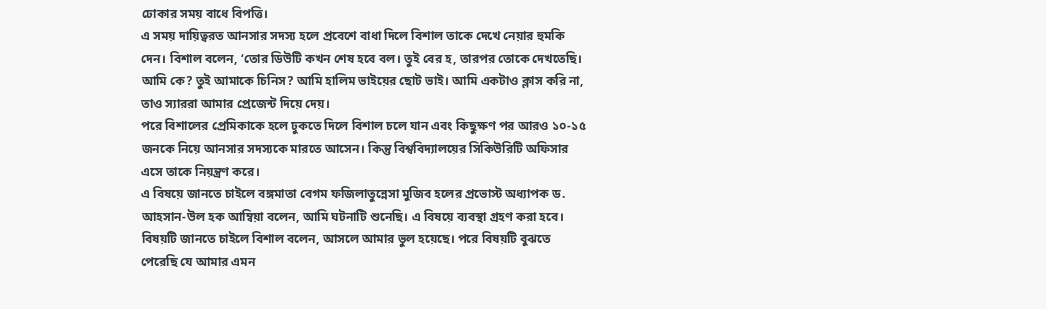ঢোকার সময় বাধে বিপত্তি।
এ সময় দায়িত্বরত আনসার সদস্য হলে প্রবেশে বাধা দিলে বিশাল তাকে দেখে নেয়ার হুমকি দেন। বিশাল বলেন, ‘তোর ডিউটি কখন শেষ হবে বল। তুই বের হ, তারপর তোকে দেখতেছি। আমি কে? তুই আমাকে চিনিস? আমি হালিম ভাইয়ের ছোট ভাই। আমি একটাও ক্লাস করি না, তাও স্যাররা আমার প্রেজেন্ট দিয়ে দেয়।
পরে বিশালের প্রেমিকাকে হলে ঢুকতে দিলে বিশাল চলে যান এবং কিছুক্ষণ পর আরও ১০-১৫ জনকে নিয়ে আনসার সদস্যকে মারতে আসেন। কিন্তু বিশ্ববিদ্যালয়ের সিকিউরিটি অফিসার এসে তাকে নিয়ন্ত্রণ করে।
এ বিষয়ে জানতে চাইলে বঙ্গমাতা বেগম ফজিলাতুন্নেসা মুজিব হলের প্রভোস্ট অধ্যাপক ড. আহসান-উল হক আম্বিয়া বলেন, আমি ঘটনাটি শুনেছি। এ বিষয়ে ব্যবস্থা গ্রহণ করা হবে।
বিষয়টি জানতে চাইলে বিশাল বলেন, আসলে আমার ভুল হয়েছে। পরে বিষয়টি বুঝতে পেরেছি যে আমার এমন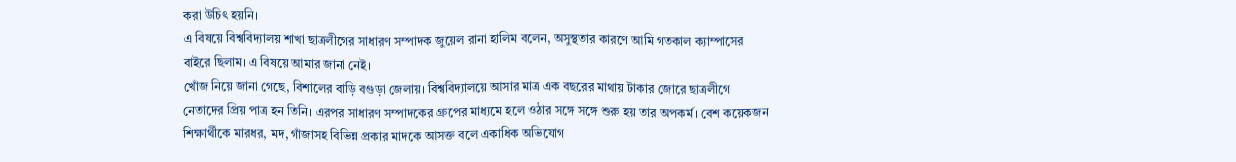করা উচিৎ হয়নি।
এ বিষয়ে বিশ্ববিদ্যালয় শাখা ছাত্রলীগের সাধারণ সম্পাদক জুয়েল রানা হালিম বলেন, অসুস্থতার কারণে আমি গতকাল ক্যাম্পাসের বাইরে ছিলাম। এ বিষয়ে আমার জানা নেই।
খোঁজ নিয়ে জানা গেছে, বিশালের বাড়ি বগুড়া জেলায়। বিশ্ববিদ্যালয়ে আসার মাত্র এক বছরের মাথায় টাকার জোরে ছাত্রলীগে নেতাদের প্রিয় পাত্র হন তিনি। এরপর সাধারণ সম্পাদকের গ্রুপের মাধ্যমে হলে ওঠার সঙ্গে সঙ্গে শুরু হয় তার অপকর্ম। বেশ কয়েকজন শিক্ষার্থীকে মারধর, মদ, গাঁজাসহ বিভিন্ন প্রকার মাদকে আসক্ত বলে একাধিক অভিযোগ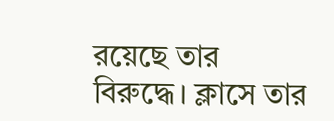রয়েছে তার বিরুদ্ধে। ক্লাসে তার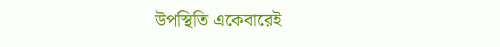উপস্থিতি একেবারেই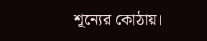শূন্যের কোঠায়।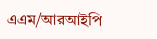এএম/আরআইপি